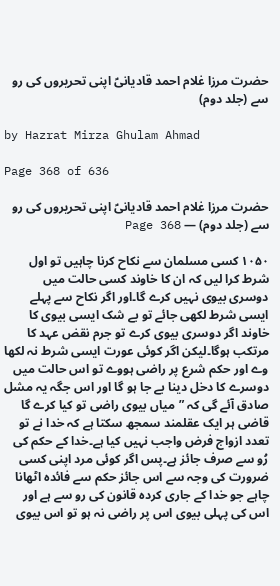حضرت مرزا غلام احمد قادیانیؑ اپنی تحریروں کی رو سے (جلد دوم)

by Hazrat Mirza Ghulam Ahmad

Page 368 of 636

حضرت مرزا غلام احمد قادیانیؑ اپنی تحریروں کی رو سے (جلد دوم) — Page 368

۱۰۵۰ کسی مسلمان سے نکاح کرنا چاہیں تو اول شرط کرا لیں کہ ان کا خاوند کسی حالت میں دوسری بیوی نہیں کرے گا۔اور اگر نکاح سے پہلے ایسی شرط لکھی جائے تو بے شک ایسی بیوی کا خاوند اگر دوسری بیوی کرے تو جرم نقض عہد کا مرتکب ہوگا۔لیکن اگر کوئی عورت ایسی شرط نہ لکھا وے اور حکم شرع پر راضی ہووے تو اس حالت میں دوسرے کا دخل دینا بے جا ہو گا اور اس جگہ یہ مشل صادق آئے گی کہ ”میاں بیوی راضی تو کیا کرے گا قاضی ہر ایک عقلمند سمجھ سکتا ہے کہ خدا نے تو تعدد ازواج فرض واجب نہیں کیا ہے۔خدا کے حکم کی رُو سے صرف جائز ہے۔پس اگر کوئی مرد اپنی کسی ضرورت کی وجہ سے اس جائز حکم سے فائدہ اٹھانا چاہے جو خدا کے جاری کردہ قانون کی رو سے ہے اور اس کی پہلی بیوی اس پر راضی نہ ہو تو اس بیوی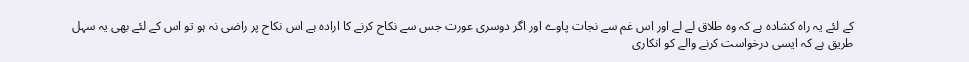کے لئے یہ راہ کشادہ ہے کہ وہ طلاق لے لے اور اس غم سے نجات پاوے اور اگر دوسری عورت جس سے نکاح کرنے کا ارادہ ہے اس نکاح پر راضی نہ ہو تو اس کے لئے بھی یہ سہل طریق ہے کہ ایسی درخواست کرنے والے کو انکاری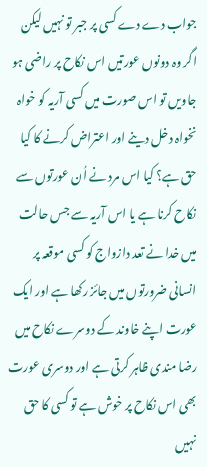جواب دے دے کسی پر جبر تو نہیں لیکن اگر وہ دونوں عورتیں اس نکاح پر راضی ہو جاویں تو اس صورت میں کسی آریہ کو خواہ نخواہ دخل دینے اور اعتراض کرنے کا کیا حق ہے؟ کیا اس مرد نے اُن عورتوں سے نکاح کرنا ہے یا اس آریہ سے جس حالت میں خدا نے تعد دازواج کو کسی موقعہ پر انسانی ضرورتوں میں جائز رکھا ہے اور ایک عورت اپنے خاوند کے دوسرے نکاح میں رضا مندی ظاہر کرتی ہے اور دوسری عورت بھی اس نکاح پر خوش ہے تو کسی کا حق نہیں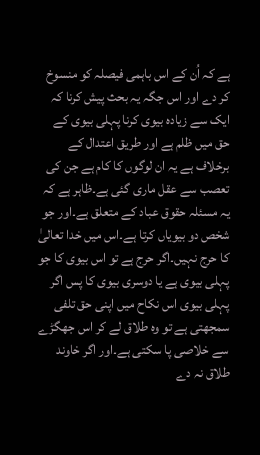ہے کہ اُن کے اس باہمی فیصلہ کو منسوخ کر دے اور اس جگہ یہ بحث پیش کرنا کہ ایک سے زیادہ بیوی کرنا پہلی بیوی کے حق میں ظلم ہے اور طریق اعتدال کے برخلاف ہے یہ ان لوگوں کا کام ہے جن کی تعصب سے عقل ماری گئی ہے۔ظاہر ہے کہ یہ مسئلہ حقوق عباد کے متعلق ہے۔اور جو شخص دو بیویاں کرتا ہے۔اس میں خدا تعالیٰ کا حرج نہیں۔اگر حرج ہے تو اس بیوی کا جو پہلی بیوی ہے یا دوسری بیوی کا پس اگر پہلی بیوی اس نکاح میں اپنی حق تلفی سمجھتی ہے تو وہ طلاق لے کر اس جھگڑے سے خلاصی پا سکتی ہے۔اور اگر خاوند طلاق نہ دے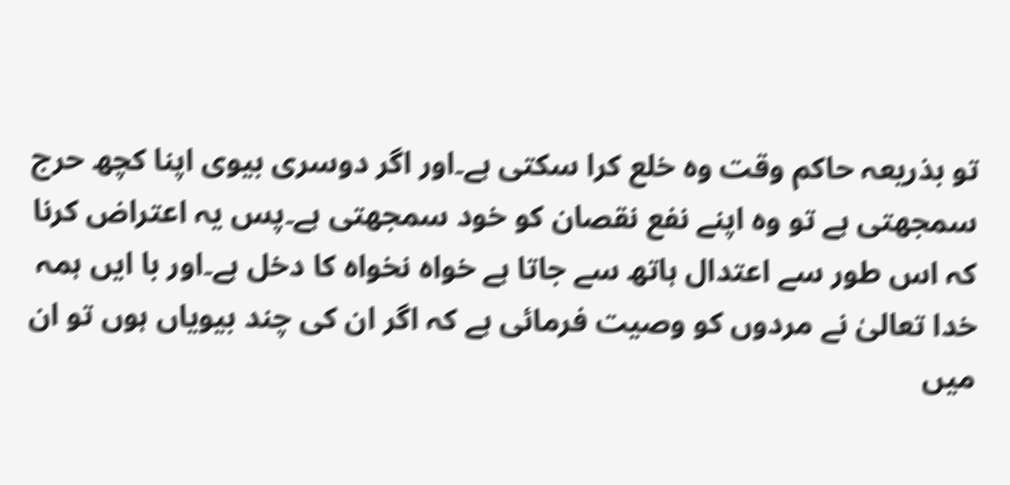تو بذریعہ حاکم وقت وہ خلع کرا سکتی ہے۔اور اگر دوسری بیوی اپنا کچھ حرج سمجھتی ہے تو وہ اپنے نفع نقصان کو خود سمجھتی ہے۔پس یہ اعتراض کرنا کہ اس طور سے اعتدال ہاتھ سے جاتا ہے خواہ نخواہ کا دخل ہے۔اور با ایں ہمہ خدا تعالیٰ نے مردوں کو وصیت فرمائی ہے کہ اگر ان کی چند بیویاں ہوں تو ان میں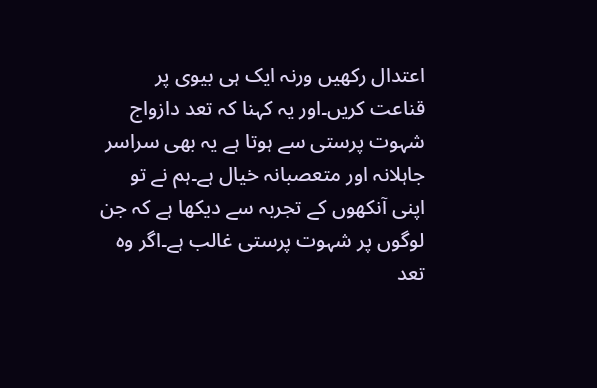اعتدال رکھیں ورنہ ایک ہی بیوی پر قناعت کریں۔اور یہ کہنا کہ تعد دازواج شہوت پرستی سے ہوتا ہے یہ بھی سراسر جاہلانہ اور متعصبانہ خیال ہے۔ہم نے تو اپنی آنکھوں کے تجربہ سے دیکھا ہے کہ جن لوگوں پر شہوت پرستی غالب ہے۔اگر وہ تعد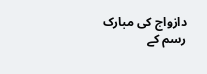دازواج کی مبارک رسم کے